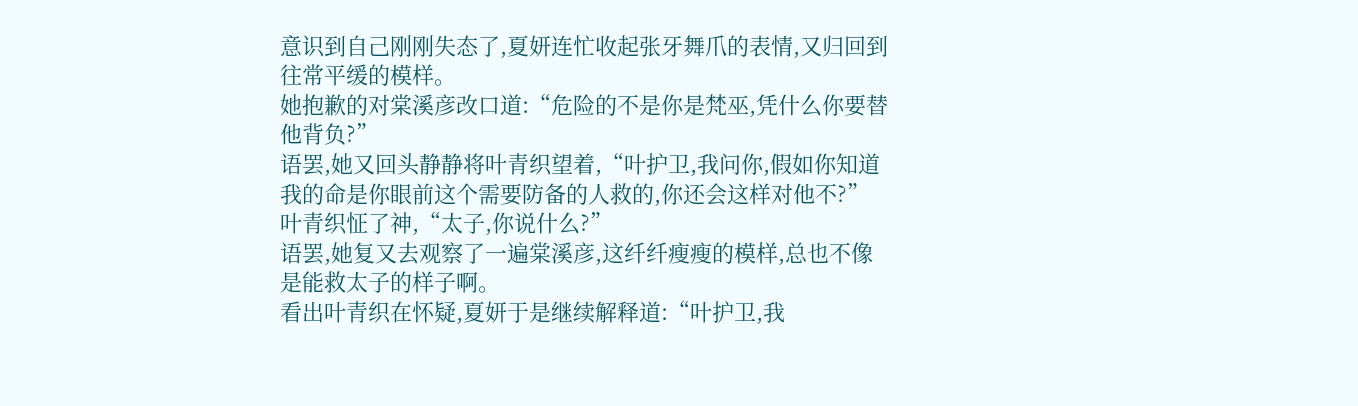意识到自己刚刚失态了,夏妍连忙收起张牙舞爪的表情,又归回到往常平缓的模样。
她抱歉的对棠溪彦改口道:“危险的不是你是梵巫,凭什么你要替他背负?”
语罢,她又回头静静将叶青织望着,“叶护卫,我问你,假如你知道我的命是你眼前这个需要防备的人救的,你还会这样对他不?”
叶青织怔了神,“太子,你说什么?”
语罢,她复又去观察了一遍棠溪彦,这纤纤瘦瘦的模样,总也不像是能救太子的样子啊。
看出叶青织在怀疑,夏妍于是继续解释道:“叶护卫,我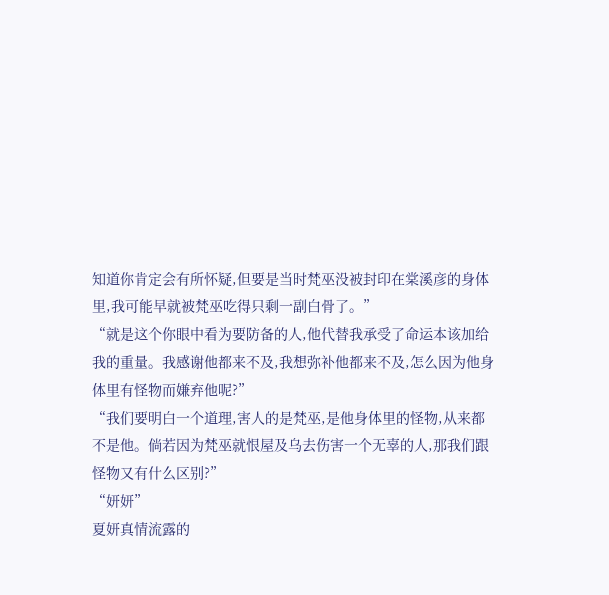知道你肯定会有所怀疑,但要是当时梵巫没被封印在棠溪彦的身体里,我可能早就被梵巫吃得只剩一副白骨了。”
“就是这个你眼中看为要防备的人,他代替我承受了命运本该加给我的重量。我感谢他都来不及,我想弥补他都来不及,怎么因为他身体里有怪物而嫌弃他呢?”
“我们要明白一个道理,害人的是梵巫,是他身体里的怪物,从来都不是他。倘若因为梵巫就恨屋及乌去伤害一个无辜的人,那我们跟怪物又有什么区别?”
“妍妍”
夏妍真情流露的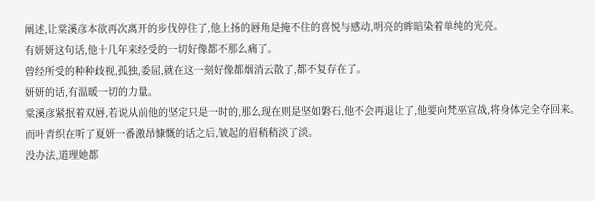阐述,让棠溪彦本欲再次离开的步伐停住了,他上扬的唇角是掩不住的喜悦与感动,明亮的眸暗染着单纯的光亮。
有妍妍这句话,他十几年来经受的一切好像都不那么痛了。
曾经所受的种种歧视,孤独,委屈,就在这一刻好像都烟消云散了,都不复存在了。
妍妍的话,有温暖一切的力量。
棠溪彦紧抿着双唇,若说从前他的坚定只是一时的,那么现在则是坚如磐石,他不会再退让了,他要向梵巫宣战,将身体完全夺回来。
而叶青织在听了夏妍一番激昂慷慨的话之后,皱起的眉稍稍淡了淡。
没办法,道理她都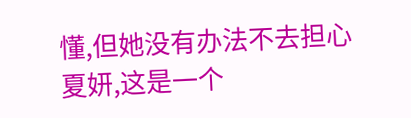懂,但她没有办法不去担心夏妍,这是一个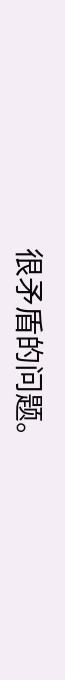很矛盾的问题。